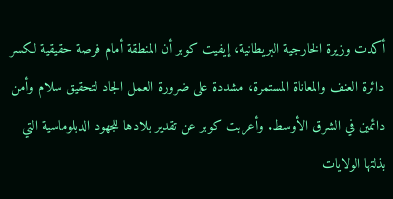أكدت وزيرة الخارجية البريطانية، إيفيت كوبر أن المنطقة أمام فرصة حقيقية لكسر دائرة العنف والمعاناة المستمرة، مشددة على ضرورة العمل الجاد لتحقيق سلام وأمن دائمين في الشرق الأوسط. وأعربت كوبر عن تقدير بلادها للجهود الدبلوماسية التي بذلتها الولايات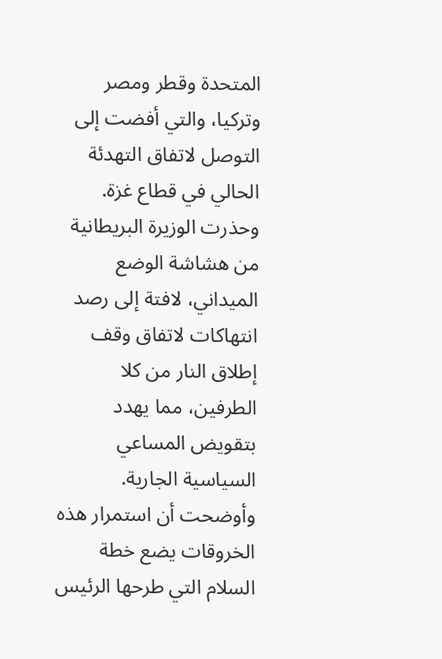المتحدة وقطر ومصر وتركيا، والتي أفضت إلى التوصل لاتفاق التهدئة الحالي في قطاع غزة.
وحذرت الوزيرة البريطانية من هشاشة الوضع الميداني، لافتة إلى رصد انتهاكات لاتفاق وقف إطلاق النار من كلا الطرفين، مما يهدد بتقويض المساعي السياسية الجارية. وأوضحت أن استمرار هذه الخروقات يضع خطة السلام التي طرحها الرئيس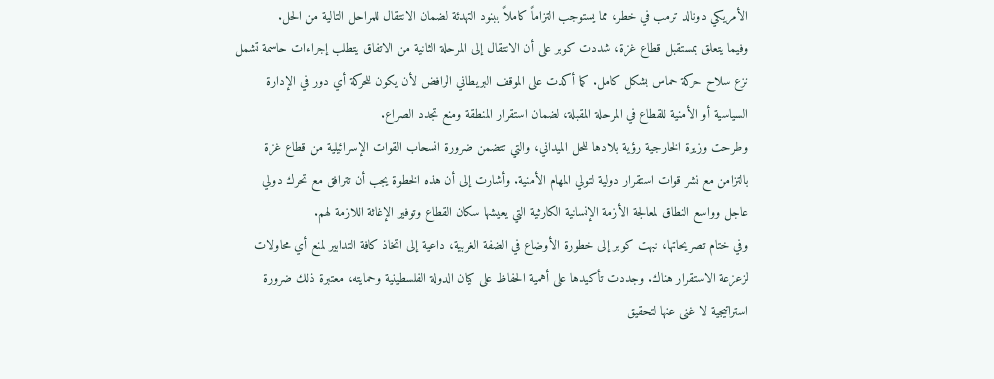الأمريكي دونالد ترمب في خطر، مما يستوجب التزاماً كاملاً ببنود التهدئة لضمان الانتقال للمراحل التالية من الحل.
وفيما يتعلق بمستقبل قطاع غزة، شددت كوبر على أن الانتقال إلى المرحلة الثانية من الاتفاق يتطلب إجراءات حاسمة تشمل نزع سلاح حركة حماس بشكل كامل. كما أكدت على الموقف البريطاني الرافض لأن يكون للحركة أي دور في الإدارة السياسية أو الأمنية للقطاع في المرحلة المقبلة، لضمان استقرار المنطقة ومنع تجدد الصراع.
وطرحت وزيرة الخارجية رؤية بلادها للحل الميداني، والتي تتضمن ضرورة انسحاب القوات الإسرائيلية من قطاع غزة بالتزامن مع نشر قوات استقرار دولية لتولي المهام الأمنية. وأشارت إلى أن هذه الخطوة يجب أن تترافق مع تحرك دولي عاجل وواسع النطاق لمعالجة الأزمة الإنسانية الكارثية التي يعيشها سكان القطاع وتوفير الإغاثة اللازمة لهم.
وفي ختام تصريحاتها، نبهت كوبر إلى خطورة الأوضاع في الضفة الغربية، داعية إلى اتخاذ كافة التدابير لمنع أي محاولات لزعزعة الاستقرار هناك. وجددت تأكيدها على أهمية الحفاظ على كيان الدولة الفلسطينية وحمايته، معتبرة ذلك ضرورة استراتيجية لا غنى عنها لتحقيق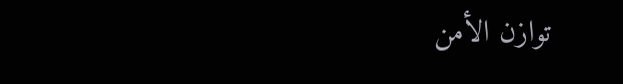توازن الأمن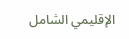الإقليمي الشامل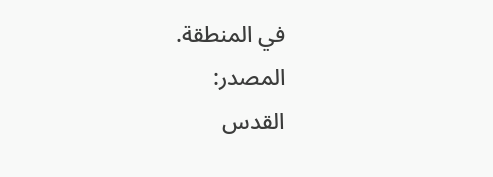في المنطقة.
المصدر:
القدس